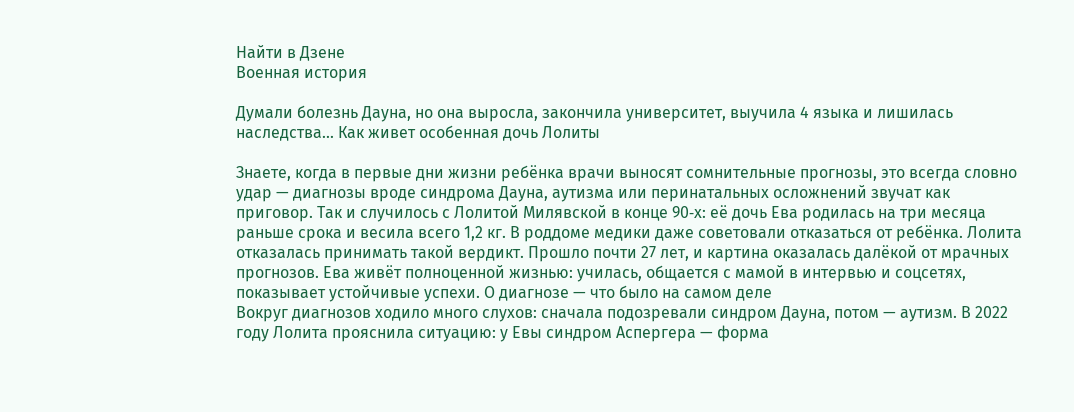Найти в Дзене
Военная история

Думали болезнь Дауна, но она выросла, закончила университет, выучила 4 языка и лишилась наследства... Как живет особенная дочь Лолиты

Знаете, когда в первые дни жизни ребёнка врачи выносят сомнительные прогнозы, это всегда словно удар — диагнозы вроде синдрома Дауна, аутизма или перинатальных осложнений звучат как приговор. Так и случилось с Лолитой Милявской в конце 90‑х: её дочь Ева родилась на три месяца раньше срока и весила всего 1,2 кг. В роддоме медики даже советовали отказаться от ребёнка. Лолита отказалась принимать такой вердикт. Прошло почти 27 лет, и картина оказалась далёкой от мрачных прогнозов. Ева живёт полноценной жизнью: училась, общается с мамой в интервью и соцсетях, показывает устойчивые успехи. О диагнозе — что было на самом деле
Вокруг диагнозов ходило много слухов: сначала подозревали синдром Дауна, потом — аутизм. В 2022 году Лолита прояснила ситуацию: у Евы синдром Аспергера — форма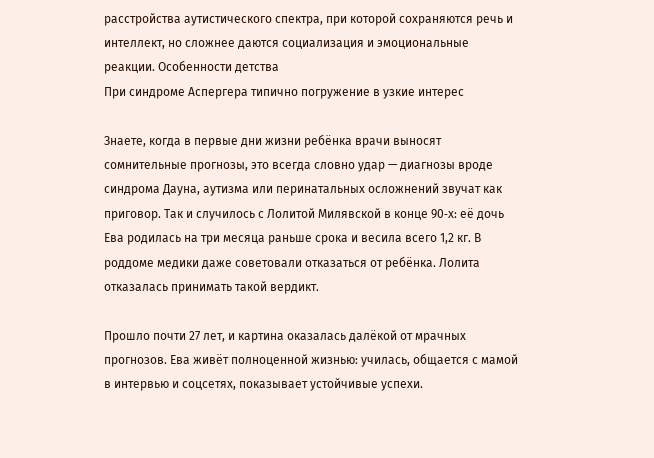расстройства аутистического спектра, при которой сохраняются речь и интеллект, но сложнее даются социализация и эмоциональные реакции. Особенности детства
При синдроме Аспергера типично погружение в узкие интерес

Знаете, когда в первые дни жизни ребёнка врачи выносят сомнительные прогнозы, это всегда словно удар — диагнозы вроде синдрома Дауна, аутизма или перинатальных осложнений звучат как приговор. Так и случилось с Лолитой Милявской в конце 90‑х: её дочь Ева родилась на три месяца раньше срока и весила всего 1,2 кг. В роддоме медики даже советовали отказаться от ребёнка. Лолита отказалась принимать такой вердикт.

Прошло почти 27 лет, и картина оказалась далёкой от мрачных прогнозов. Ева живёт полноценной жизнью: училась, общается с мамой в интервью и соцсетях, показывает устойчивые успехи.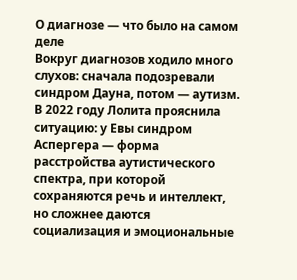О диагнозе — что было на самом деле
Вокруг диагнозов ходило много слухов: сначала подозревали синдром Дауна, потом — аутизм. В 2022 году Лолита прояснила ситуацию: у Евы синдром Аспергера — форма расстройства аутистического спектра, при которой сохраняются речь и интеллект, но сложнее даются социализация и эмоциональные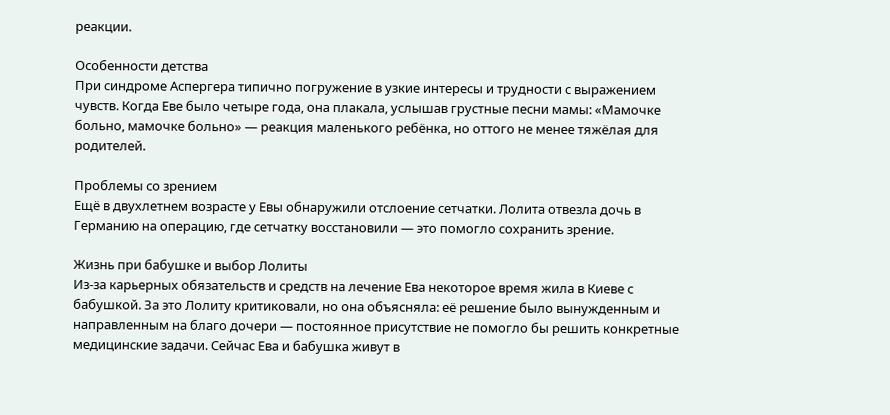реакции.

Особенности детства
При синдроме Аспергера типично погружение в узкие интересы и трудности с выражением чувств. Когда Еве было четыре года, она плакала, услышав грустные песни мамы: «Мамочке больно, мамочке больно» — реакция маленького ребёнка, но оттого не менее тяжёлая для родителей.

Проблемы со зрением
Ещё в двухлетнем возрасте у Евы обнаружили отслоение сетчатки. Лолита отвезла дочь в Германию на операцию, где сетчатку восстановили — это помогло сохранить зрение.

Жизнь при бабушке и выбор Лолиты
Из‑за карьерных обязательств и средств на лечение Ева некоторое время жила в Киеве с бабушкой. За это Лолиту критиковали, но она объясняла: её решение было вынужденным и направленным на благо дочери — постоянное присутствие не помогло бы решить конкретные медицинские задачи. Сейчас Ева и бабушка живут в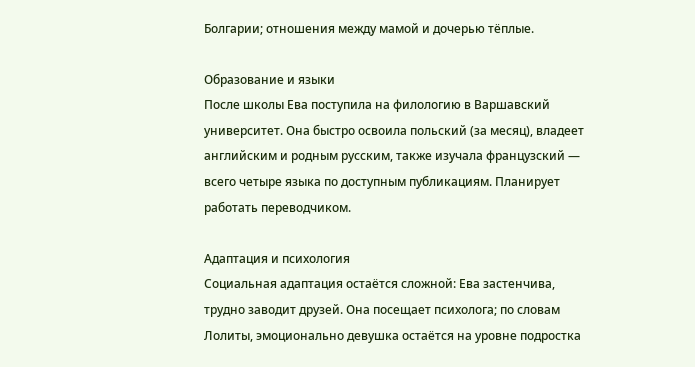Болгарии; отношения между мамой и дочерью тёплые.

Образование и языки
После школы Ева поступила на филологию в Варшавский университет. Она быстро освоила польский (за месяц), владеет английским и родным русским, также изучала французский — всего четыре языка по доступным публикациям. Планирует работать переводчиком.

Адаптация и психология
Социальная адаптация остаётся сложной: Ева застенчива, трудно заводит друзей. Она посещает психолога; по словам Лолиты, эмоционально девушка остаётся на уровне подростка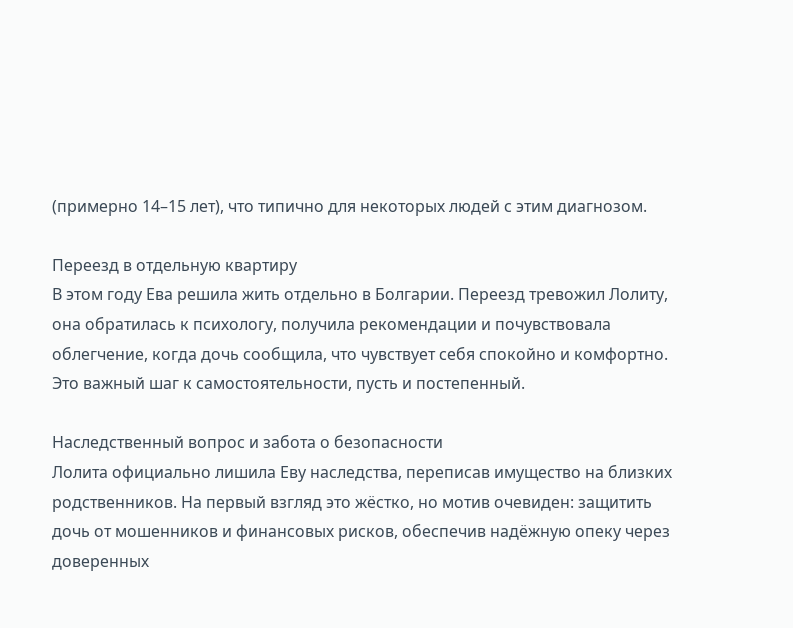(примерно 14–15 лет), что типично для некоторых людей с этим диагнозом.

Переезд в отдельную квартиру
В этом году Ева решила жить отдельно в Болгарии. Переезд тревожил Лолиту, она обратилась к психологу, получила рекомендации и почувствовала облегчение, когда дочь сообщила, что чувствует себя спокойно и комфортно. Это важный шаг к самостоятельности, пусть и постепенный.

Наследственный вопрос и забота о безопасности
Лолита официально лишила Еву наследства, переписав имущество на близких родственников. На первый взгляд это жёстко, но мотив очевиден: защитить дочь от мошенников и финансовых рисков, обеспечив надёжную опеку через доверенных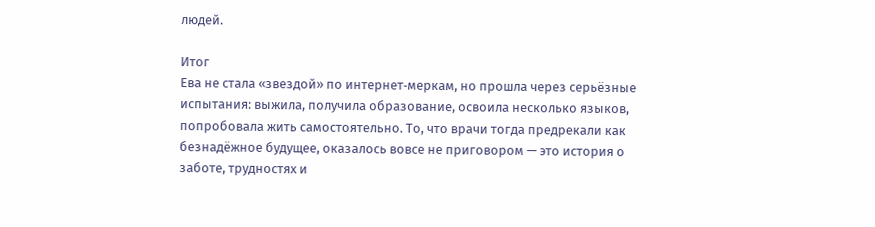людей.

Итог
Ева не стала «звездой» по интернет‑меркам, но прошла через серьёзные испытания: выжила, получила образование, освоила несколько языков, попробовала жить самостоятельно. То, что врачи тогда предрекали как безнадёжное будущее, оказалось вовсе не приговором — это история о заботе, трудностях и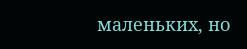маленьких, но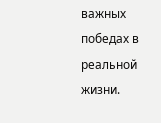важных победах в реальной жизни.